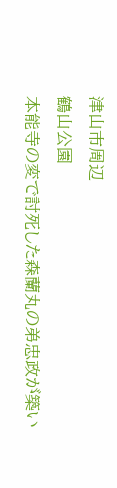津山市周辺
鶴山公園
本能寺の変で討死した森蘭丸の弟忠政が築い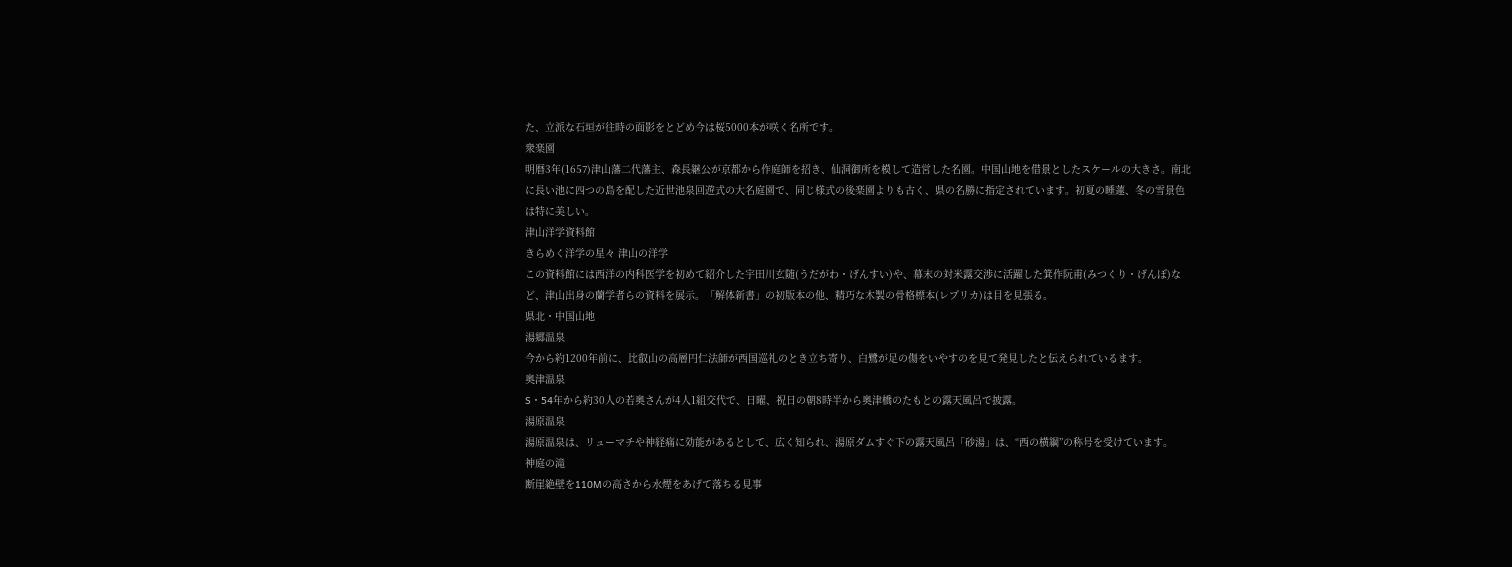た、立派な石垣が往時の面影をとどめ今は桜5000本が咲く名所です。
衆楽園
明暦3年(1657)津山藩二代藩主、森長継公が京都から作庭師を招き、仙洞御所を模して造営した名園。中国山地を借景としたスケールの大きさ。南北に長い池に四つの島を配した近世池泉回遊式の大名庭園で、同じ様式の後楽園よりも古く、県の名勝に指定されています。初夏の睡蓮、冬の雪景色は特に美しい。
津山洋学資料館
きらめく洋学の星々 津山の洋学
この資料館には西洋の内科医学を初めて紹介した宇田川玄随(うだがわ・げんすい)や、幕末の対米露交渉に活躍した箕作阮甫(みつくり・げんぽ)など、津山出身の蘭学者らの資料を展示。「解体新書」の初版本の他、精巧な木製の骨格標本(レプリカ)は目を見張る。
県北・中国山地
湯郷温泉
今から約1200年前に、比叡山の高層円仁法師が西国巡礼のとき立ち寄り、白鷺が足の傷をいやすのを見て発見したと伝えられているます。
奥津温泉
S・54年から約30人の若奥さんが4人1組交代で、日曜、祝日の朝8時半から奥津橋のたもとの露天風呂で披露。
湯原温泉
湯原温泉は、リューマチや神経痛に効能があるとして、広く知られ、湯原ダムすぐ下の露天風呂「砂湯」は、“西の横綱”の称号を受けています。
神庭の滝
断崖絶壁を110Mの高さから水煙をあげて落ちる見事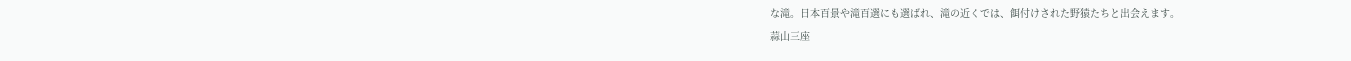な滝。日本百景や滝百選にも選ばれ、滝の近くでは、餌付けされた野猿たちと出会えます。
蒜山三座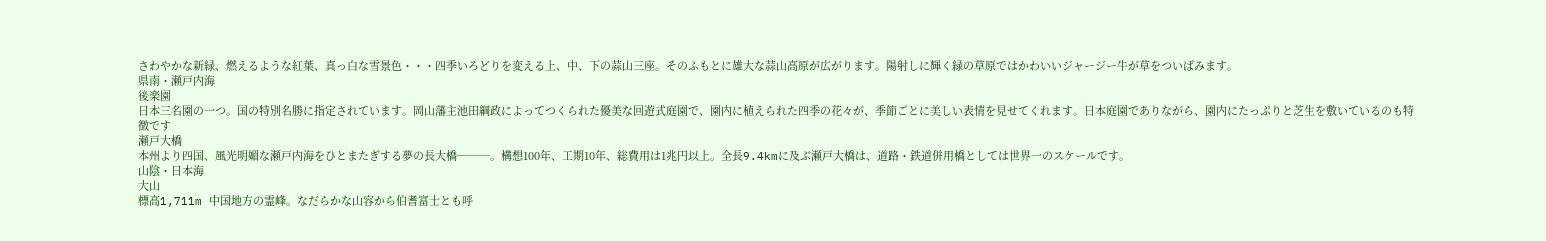さわやかな新緑、燃えるような紅葉、真っ白な雪景色・・・四季いろどりを変える上、中、下の蒜山三座。そのふもとに雄大な蒜山高原が広がります。陽射しに輝く緑の草原ではかわいいジャージー牛が草をついばみます。
県南・瀬戸内海
後楽園
日本三名園の一つ。国の特別名勝に指定されています。岡山藩主池田綱政によってつくられた優美な回遊式庭園で、園内に植えられた四季の花々が、季節ごとに美しい表情を見せてくれます。日本庭園でありながら、園内にたっぷりと芝生を敷いているのも特徴です
瀬戸大橋
本州より四国、風光明媚な瀬戸内海をひとまたぎする夢の長大橋───。構想100年、工期10年、総費用は1兆円以上。全長9.4kmに及ぶ瀬戸大橋は、道路・鉄道併用橋としては世界一のスケールです。
山陰・日本海
大山
標高1,711m 中国地方の霊峰。なだらかな山容から伯耆富士とも呼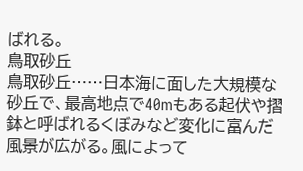ばれる。
鳥取砂丘
鳥取砂丘……日本海に面した大規模な砂丘で、最高地点で40mもある起伏や摺鉢と呼ばれるくぼみなど変化に富んだ風景が広がる。風によって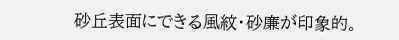砂丘表面にできる風紋・砂廉が印象的。